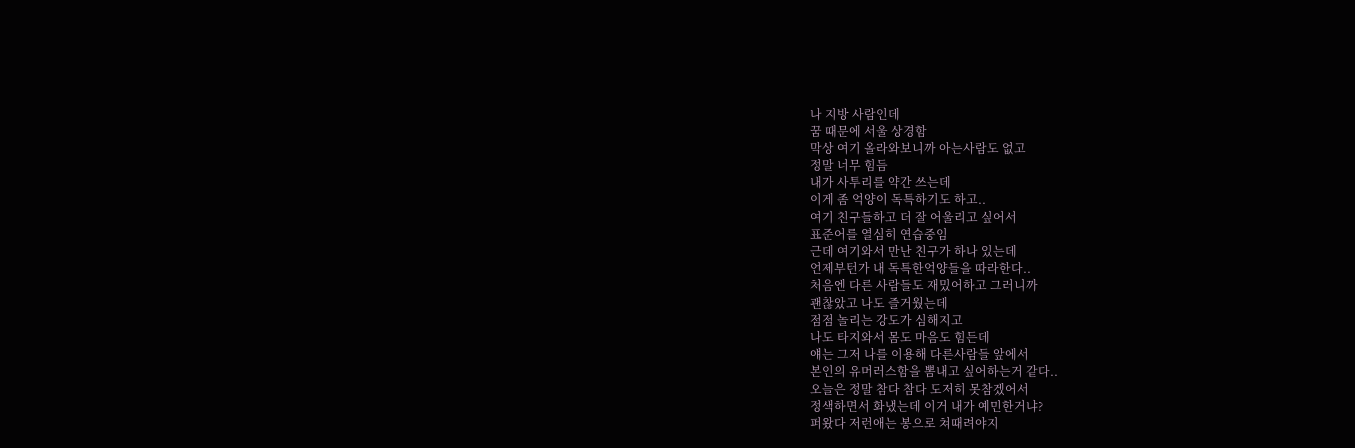나 지방 사람인데
꿈 때문에 서울 상경함
막상 여기 올라와보니까 아는사람도 없고
정말 너무 힘듬
내가 사투리를 약간 쓰는데
이게 좀 억양이 독특하기도 하고..
여기 친구들하고 더 잘 어울리고 싶어서
표준어를 열심히 연습중임
근데 여기와서 만난 친구가 하나 있는데
언제부턴가 내 독특한억양들을 따라한다..
처음엔 다른 사람들도 재밌어하고 그러니까
괜찮았고 나도 즐거웠는데
점점 놀리는 강도가 심해지고
나도 타지와서 몸도 마음도 힘든데
얘는 그저 나를 이용해 다른사람들 앞에서
본인의 유머러스함을 뽐내고 싶어하는거 같다..
오늘은 정말 참다 참다 도저히 못참겠어서
정색하면서 화냈는데 이거 내가 예민한거냐?
퍼왔다 저런애는 봉으로 쳐때려야지